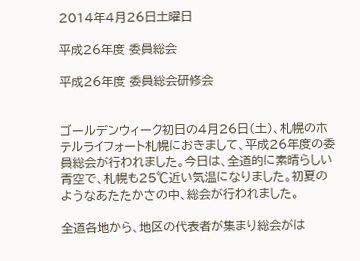2014年4月26日土曜日

平成26年度 委員総会

平成26年度 委員総会研修会


ゴールデンウィーク初日の4月26日(土)、札幌のホテルライフォート札幌におきまして、平成26年度の委員総会が行われました。今日は、全道的に素晴らしい青空で、札幌も25℃近い気温になりました。初夏のようなあたたかさの中、総会が行われました。

全道各地から、地区の代表者が集まり総会がは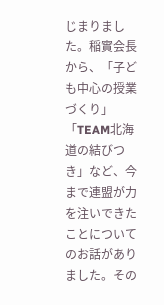じまりました。稲實会長から、「子ども中心の授業づくり」「TEAM北海道の結びつき」など、今まで連盟が力を注いできたことについてのお話がありました。その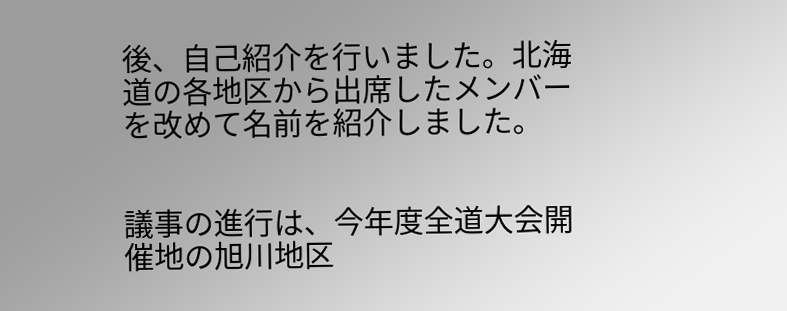後、自己紹介を行いました。北海道の各地区から出席したメンバーを改めて名前を紹介しました。


議事の進行は、今年度全道大会開催地の旭川地区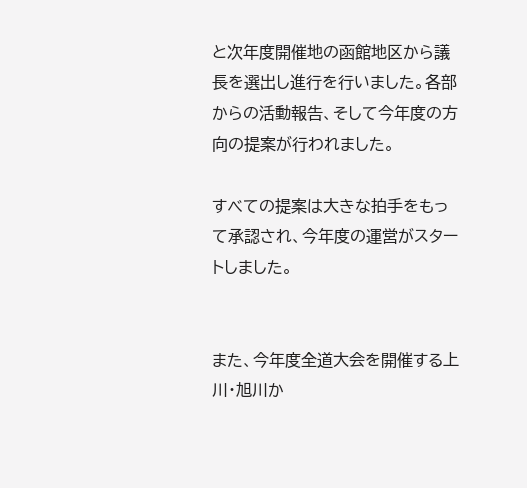と次年度開催地の函館地区から議長を選出し進行を行いました。各部からの活動報告、そして今年度の方向の提案が行われました。

すべての提案は大きな拍手をもって承認され、今年度の運営がスタートしました。


また、今年度全道大会を開催する上川・旭川か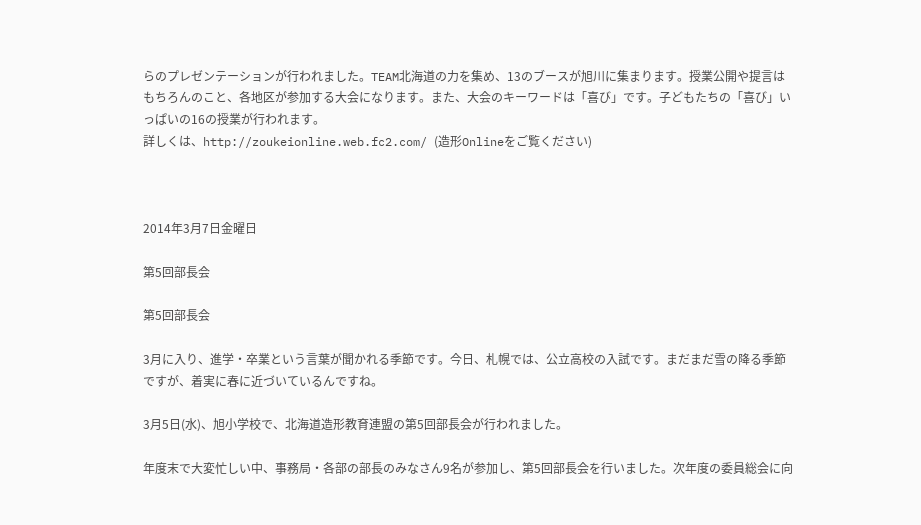らのプレゼンテーションが行われました。TEAM北海道の力を集め、13のブースが旭川に集まります。授業公開や提言はもちろんのこと、各地区が参加する大会になります。また、大会のキーワードは「喜び」です。子どもたちの「喜び」いっぱいの16の授業が行われます。
詳しくは、http://zoukeionline.web.fc2.com/ (造形Onlineをご覧ください)



2014年3月7日金曜日

第5回部長会

第5回部長会

3月に入り、進学・卒業という言葉が聞かれる季節です。今日、札幌では、公立高校の入試です。まだまだ雪の降る季節ですが、着実に春に近づいているんですね。

3月5日(水)、旭小学校で、北海道造形教育連盟の第5回部長会が行われました。

年度末で大変忙しい中、事務局・各部の部長のみなさん9名が参加し、第5回部長会を行いました。次年度の委員総会に向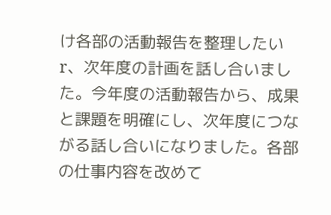け各部の活動報告を整理したいr、次年度の計画を話し合いました。今年度の活動報告から、成果と課題を明確にし、次年度につながる話し合いになりました。各部の仕事内容を改めて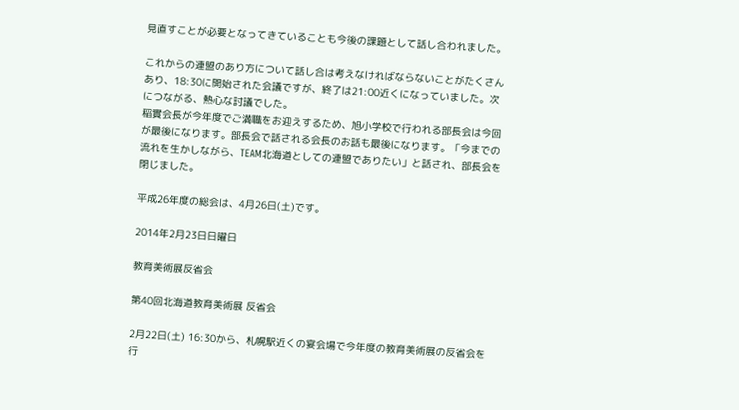見直すことが必要となってきていることも今後の課題として話し合われました。

これからの連盟のあり方について話し合は考えなければならないことがたくさんあり、18:30に開始された会議ですが、終了は21:00近くになっていました。次につながる、熱心な討議でした。
稲實会長が今年度でご満職をお迎えするため、旭小学校で行われる部長会は今回が最後になります。部長会で話される会長のお話も最後になります。「今までの流れを生かしながら、TEAM北海道としての連盟でありたい」と話され、部長会を閉じました。

平成26年度の総会は、4月26日(土)です。

2014年2月23日日曜日

教育美術展反省会

第40回北海道教育美術展 反省会

2月22日(土) 16:30から、札幌駅近くの宴会場で今年度の教育美術展の反省会を行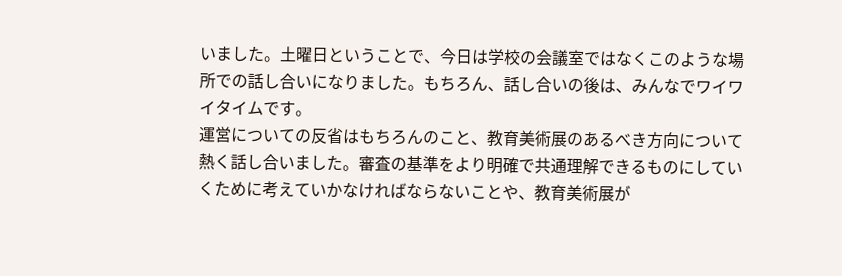いました。土曜日ということで、今日は学校の会議室ではなくこのような場所での話し合いになりました。もちろん、話し合いの後は、みんなでワイワイタイムです。
運営についての反省はもちろんのこと、教育美術展のあるべき方向について熱く話し合いました。審査の基準をより明確で共通理解できるものにしていくために考えていかなければならないことや、教育美術展が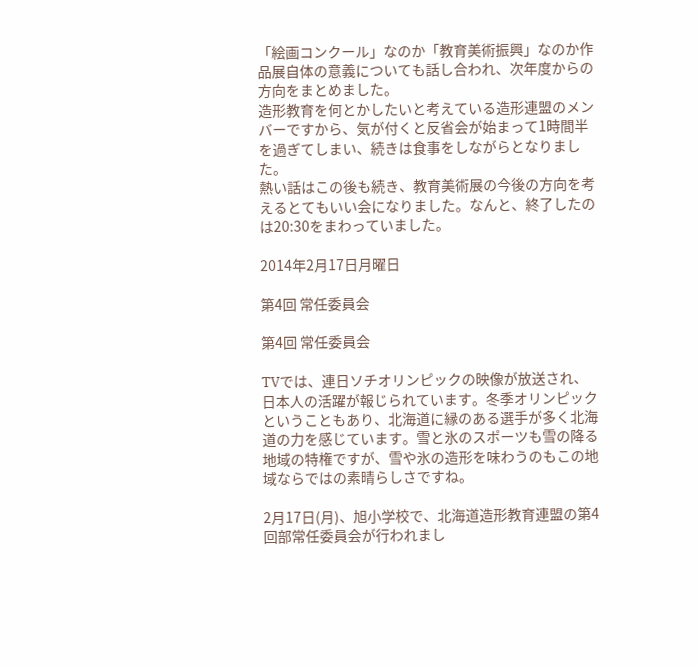「絵画コンクール」なのか「教育美術振興」なのか作品展自体の意義についても話し合われ、次年度からの方向をまとめました。
造形教育を何とかしたいと考えている造形連盟のメンバーですから、気が付くと反省会が始まって1時間半を過ぎてしまい、続きは食事をしながらとなりました。
熱い話はこの後も続き、教育美術展の今後の方向を考えるとてもいい会になりました。なんと、終了したのは20:30をまわっていました。

2014年2月17日月曜日

第4回 常任委員会

第4回 常任委員会

TVでは、連日ソチオリンピックの映像が放送され、日本人の活躍が報じられています。冬季オリンピックということもあり、北海道に縁のある選手が多く北海道の力を感じています。雪と氷のスポーツも雪の降る地域の特権ですが、雪や氷の造形を味わうのもこの地域ならではの素晴らしさですね。

2月17日(月)、旭小学校で、北海道造形教育連盟の第4回部常任委員会が行われまし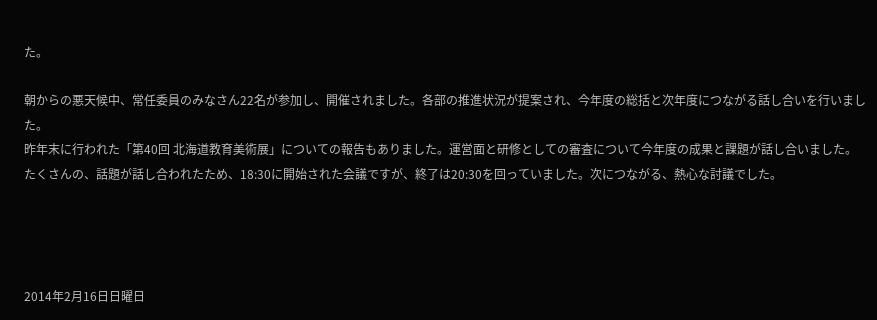た。

朝からの悪天候中、常任委員のみなさん22名が参加し、開催されました。各部の推進状況が提案され、今年度の総括と次年度につながる話し合いを行いました。
昨年末に行われた「第40回 北海道教育美術展」についての報告もありました。運営面と研修としての審査について今年度の成果と課題が話し合いました。
たくさんの、話題が話し合われたため、18:30に開始された会議ですが、終了は20:30を回っていました。次につながる、熱心な討議でした。




2014年2月16日日曜日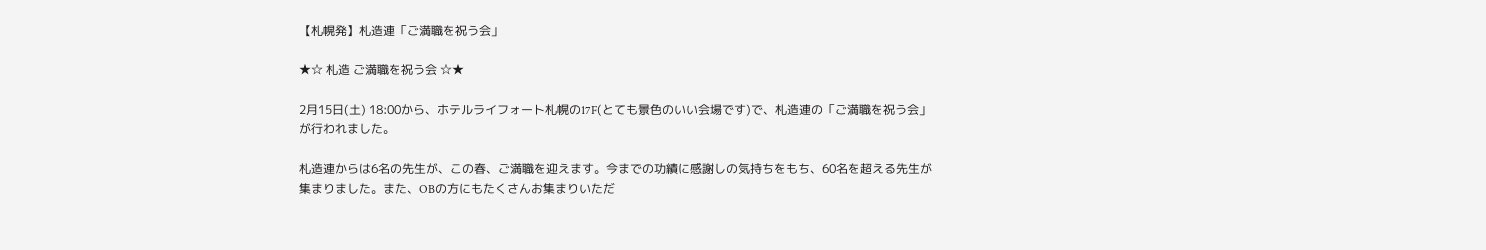【札幌発】札造連「ご満職を祝う会」

★☆ 札造 ご満職を祝う会 ☆★

2月15日(土) 18:00から、ホテルライフォート札幌の17F(とても景色のいい会場です)で、札造連の「ご満職を祝う会」が行われました。

札造連からは6名の先生が、この春、ご満職を迎えます。今までの功績に感謝しの気持ちをもち、60名を超える先生が集まりました。また、OBの方にもたくさんお集まりいただ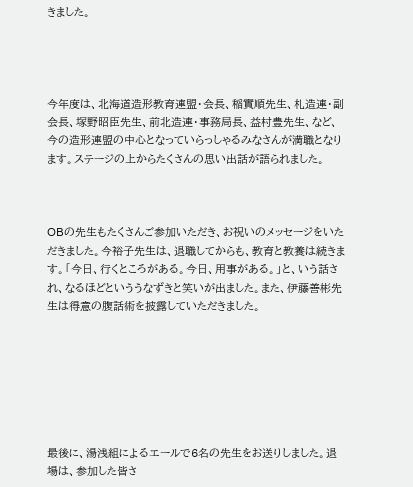きました。




今年度は、北海道造形教育連盟・会長、稲實順先生、札造連・副会長、塚野昭臣先生、前北造連・事務局長、益村豊先生、など、今の造形連盟の中心となっていらっしゃるみなさんが満職となります。ステージの上からたくさんの思い出話が語られました。



OBの先生もたくさんご参加いただき、お祝いのメッセージをいただきました。今裕子先生は、退職してからも、教育と教養は続きます。「今日、行くところがある。今日、用事がある。」と、いう話され、なるほどといううなずきと笑いが出ました。また、伊藤善彬先生は得意の腹話術を披露していただきました。







最後に、湯浅組によるエールで6名の先生をお送りしました。退場は、参加した皆さ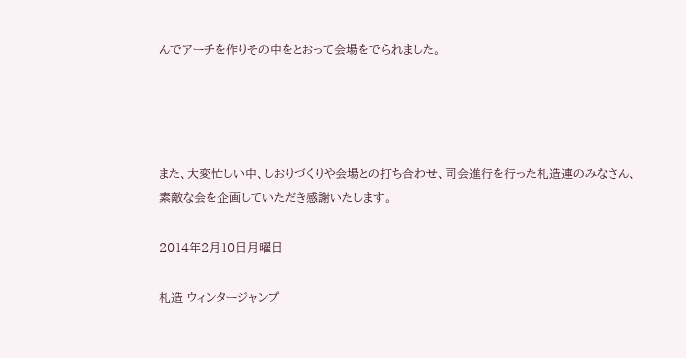んでアーチを作りその中をとおって会場をでられました。




また、大変忙しい中、しおりづくりや会場との打ち合わせ、司会進行を行った札造連のみなさん、
素敵な会を企画していただき感謝いたします。

2014年2月10日月曜日

札造 ウィンタージャンプ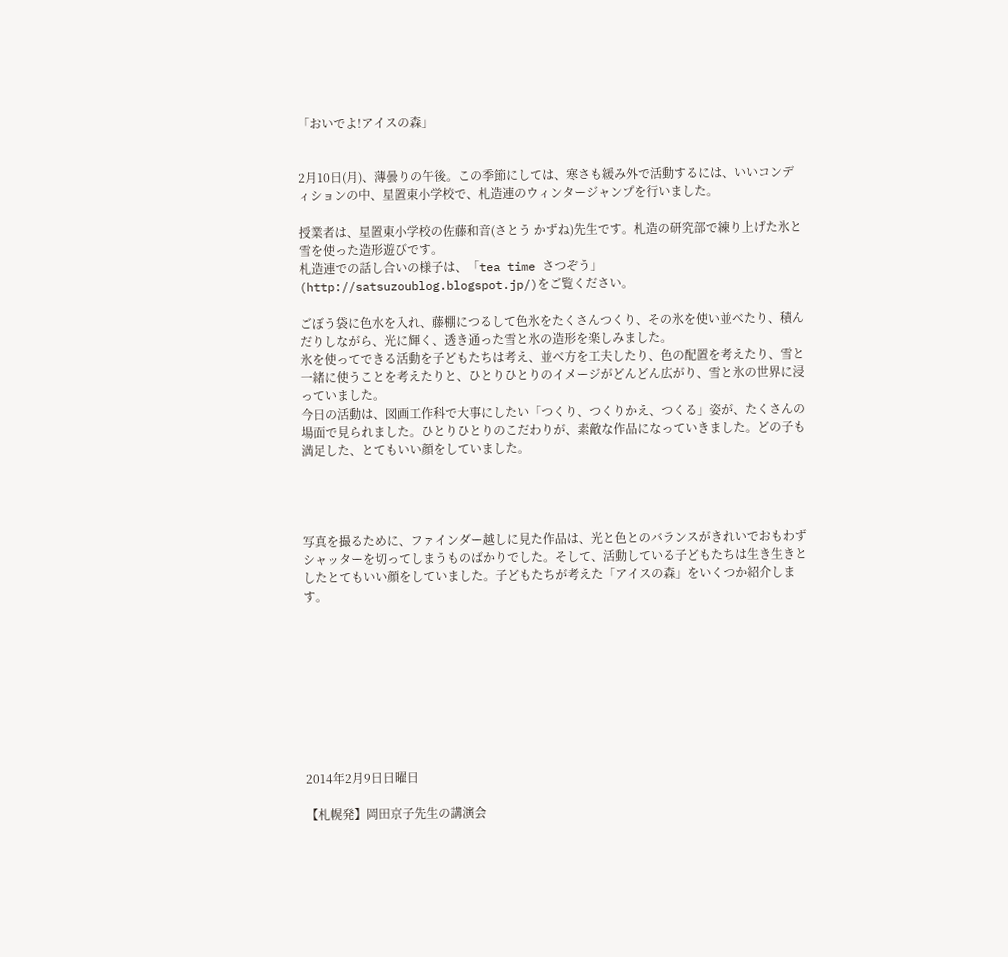「おいでよ!アイスの森」


2月10日(月)、薄曇りの午後。この季節にしては、寒さも緩み外で活動するには、いいコンディションの中、星置東小学校で、札造連のウィンタージャンプを行いました。

授業者は、星置東小学校の佐藤和音(さとう かずね)先生です。札造の研究部で練り上げた氷と雪を使った造形遊びです。
札造連での話し合いの様子は、「tea time さつぞう」(http://satsuzoublog.blogspot.jp/)をご覧ください。

ごぼう袋に色水を入れ、藤棚につるして色氷をたくさんつくり、その氷を使い並べたり、積んだりしながら、光に輝く、透き通った雪と氷の造形を楽しみました。
氷を使ってできる活動を子どもたちは考え、並べ方を工夫したり、色の配置を考えたり、雪と一緒に使うことを考えたりと、ひとりひとりのイメージがどんどん広がり、雪と氷の世界に浸っていました。
今日の活動は、図画工作科で大事にしたい「つくり、つくりかえ、つくる」姿が、たくさんの場面で見られました。ひとりひとりのこだわりが、素敵な作品になっていきました。どの子も満足した、とてもいい顔をしていました。




写真を撮るために、ファインダー越しに見た作品は、光と色とのバランスがきれいでおもわずシャッターを切ってしまうものばかりでした。そして、活動している子どもたちは生き生きとしたとてもいい顔をしていました。子どもたちが考えた「アイスの森」をいくつか紹介します。









2014年2月9日日曜日

【札幌発】岡田京子先生の講演会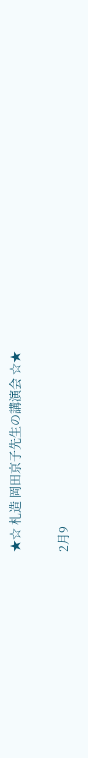★☆ 札造 岡田京子先生の講演会 ☆★

2月9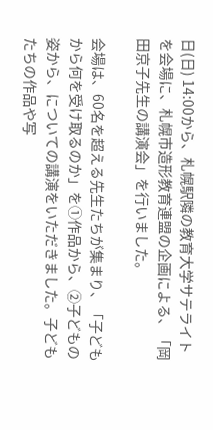日(日) 14:00から、札幌駅隣の教育大学サテライトを会場に、札幌市造形教育連盟の企画による、「岡田京子先生の講演会」を行いました。

会場は、60名を超える先生たちが集まり、「子どもから何を受け取るのか」を①作品から、②子どもの姿から、についての講演をいただきました。子どもたちの作品や写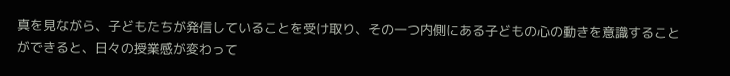真を見ながら、子どもたちが発信していることを受け取り、その一つ内側にある子どもの心の動きを意識することができると、日々の授業感が変わって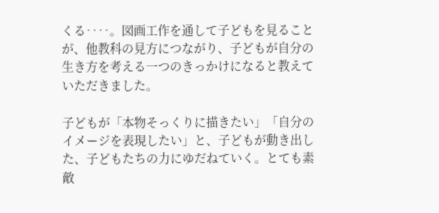くる‥‥。図画工作を通して子どもを見ることが、他教科の見方につながり、子どもが自分の生き方を考える一つのきっかけになると教えていただきました。

子どもが「本物そっくりに描きたい」「自分のイメージを表現したい」と、子どもが動き出した、子どもたちの力にゆだねていく。とても素敵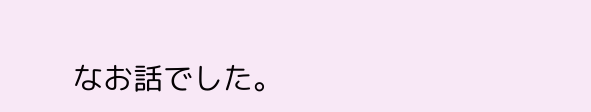なお話でした。